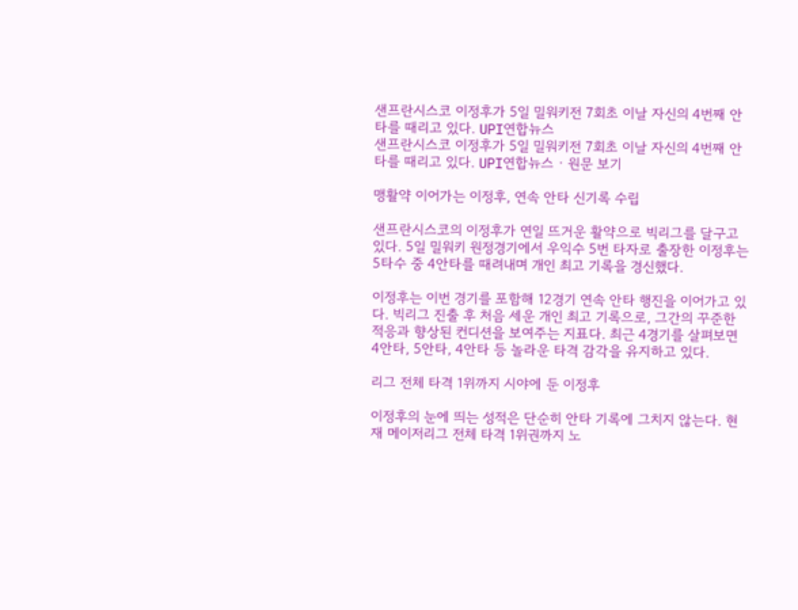샌프란시스코 이정후가 5일 밀워키전 7회초 이날 자신의 4번째 안타를 때리고 있다. UPI연합뉴스
샌프란시스코 이정후가 5일 밀워키전 7회초 이날 자신의 4번째 안타를 때리고 있다. UPI연합뉴스 · 원문 보기

맹활약 이어가는 이정후, 연속 안타 신기록 수립

샌프란시스코의 이정후가 연일 뜨거운 활약으로 빅리그를 달구고 있다. 5일 밀워키 원정경기에서 우익수 5번 타자로 출장한 이정후는 5타수 중 4안타를 때려내며 개인 최고 기록을 경신했다.

이정후는 이번 경기를 포함해 12경기 연속 안타 행진을 이어가고 있다. 빅리그 진출 후 처음 세운 개인 최고 기록으로, 그간의 꾸준한 적응과 향상된 컨디션을 보여주는 지표다. 최근 4경기를 살펴보면 4안타, 5안타, 4안타 등 놀라운 타격 감각을 유지하고 있다.

리그 전체 타격 1위까지 시야에 둔 이정후

이정후의 눈에 띄는 성적은 단순히 안타 기록에 그치지 않는다. 현재 메이저리그 전체 타격 1위권까지 노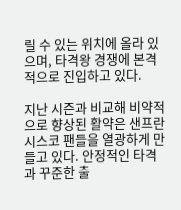릴 수 있는 위치에 올라 있으며, 타격왕 경쟁에 본격적으로 진입하고 있다.

지난 시즌과 비교해 비약적으로 향상된 활약은 샌프란시스코 팬들을 열광하게 만들고 있다. 안정적인 타격과 꾸준한 출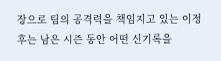장으로 팀의 공격력을 책임지고 있는 이정후는 남은 시즌 동안 어떤 신기록을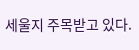세울지 주목받고 있다.